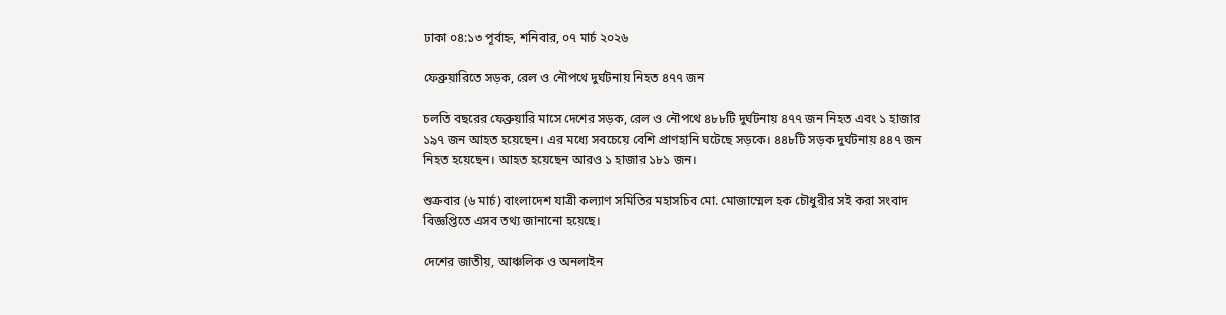ঢাকা ০৪:১৩ পূর্বাহ্ন, শনিবার, ০৭ মার্চ ২০২৬

ফেব্রুয়ারিতে সড়ক, রেল ও নৌপ‌থে দুর্ঘটনায় নিহত ৪৭৭ জ‌ন

চল‌তি বছ‌রের ফেব্রুয়ারি মাসে দেশের সড়ক, রেল ও নৌপথে ৪৮৮টি দুর্ঘটনায় ৪৭৭ জন নিহত এবং ১ হাজার ১৯৭ জন আহত হয়েছেন। এর মধ্যে সবচেয়ে বেশি প্রাণহানি ঘটেছে সড়কে। ৪৪৮টি সড়ক দুর্ঘটনায় ৪৪৭ জন নিহত হয়েছেন। আহত হয়েছেন আরও ১ হাজার ১৮১ জন।

শুক্রবার (৬ মার্চ) বাংলাদেশ যাত্রী কল্যাণ সমিতির মহাসচিব মো. মোজাম্মেল হক চৌধুরীর সই করা সংবাদ বিজ্ঞপ্তিতে এসব তথ্য জানানো হয়েছে।

দেশের জাতীয়, আঞ্চলিক ও অনলাইন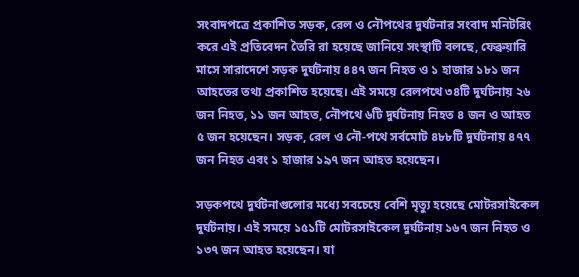সংবাদপত্রে প্রকাশিত সড়ক, রেল ও নৌপথের দুর্ঘটনার সংবাদ মনিটরিং করে এই প্রতিবেদন তৈরি রা হ‌য়ে‌ছে জা‌নি‌য়ে সংস্থা‌টি বল‌ছে, ফেব্রুয়ারি মাসে সারাদেশে সড়ক দুর্ঘটনায় ৪৪৭ জন নিহত ও ১ হাজার ১৮১ জন আহতের তথ্য প্রকাশিত হয়েছে। এই সময়ে রেলপথে ৩৪টি দুর্ঘটনায় ২৬ জন নিহত, ১১ জন আহত, নৌপথে ৬টি দুর্ঘটনায় নিহত ৪ জন ও আহত ৫ জন হয়েছেন। সড়ক, রেল ও নৌ-পথে সর্বমোট ৪৮৮টি দুর্ঘটনায় ৪৭৭ জন নিহত এবং ১ হাজার ১৯৭ জন আহত হয়েছেন।

সড়কপথে দুর্ঘটনাগুলোর মধ্যে সবচেয়ে বেশি মৃত্যু হয়েছে মোটরসাইকেল দুর্ঘটনায়। এই সময়ে ১৫১টি মোটরসাইকেল দুর্ঘটনায় ১৬৭ জন নিহত ও ১৩৭ জন আহত হয়েছেন। যা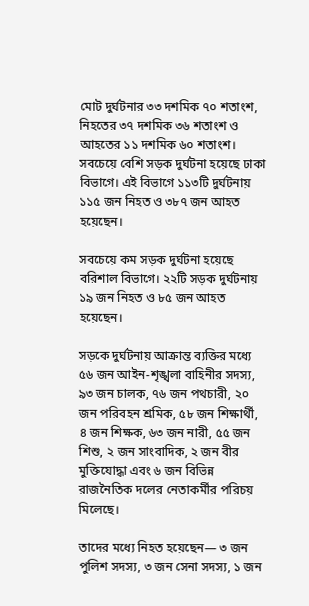মোট দুর্ঘটনার ৩৩ দশমিক ৭০ শতাংশ, নিহতের ৩৭ দশমিক ৩৬ শতাংশ ও আহতের ১১ দশমিক ৬০ শতাংশ। সবচেয়ে বেশি সড়ক দুর্ঘটনা হয়েছে ঢাকা বিভাগে। এই বিভাগে ১১৩টি দুর্ঘটনায় ১১৫ জন নিহত ও ৩৮৭ জন আহত হয়েছেন।

সবচেয়ে কম সড়ক দুর্ঘটনা হয়েছে বরিশাল বিভাগে। ২২টি সড়ক দুর্ঘটনায় ১৯ জন নিহত ও ৮৫ জন আহত হয়েছেন।

সড়কে দুর্ঘটনায় আক্রান্ত ব্যক্তির মধ্যে ৫৬ জন আইন-শৃঙ্খলা বাহিনীর সদস্য, ৯৩ জন চালক, ৭৬ জন পথচারী, ২০ জন পরিবহন শ্রমিক, ৫৮ জন শিক্ষার্থী, ৪ জন শিক্ষক, ৬৩ জন নারী, ৫৫ জন শিশু, ২ জন সাংবাদিক, ২ জন বীর মুক্তিযোদ্ধা এবং ৬ জন বিভিন্ন রাজনৈতিক দলের নেতাকর্মীর পরিচয় মিলেছে।

তাদের মধ্যে নিহত হয়েছেন— ৩ জন পুলিশ সদস্য, ৩ জন সেনা সদস্য, ১ জন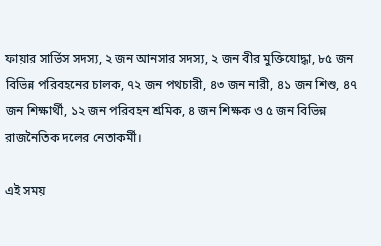ফায়ার সার্ভিস সদস্য, ২ জন আনসার সদস্য, ২ জন বীর মুক্তিযোদ্ধা, ৮৫ জন বিভিন্ন পরিবহনের চালক, ৭২ জন পথচারী, ৪৩ জন নারী, ৪১ জন শিশু, ৪৭ জন শিক্ষার্থী, ১২ জন পরিবহন শ্রমিক, ৪ জন শিক্ষক ও ৫ জন বিভিন্ন রাজনৈতিক দলের নেতাকর্মী।

এই সময়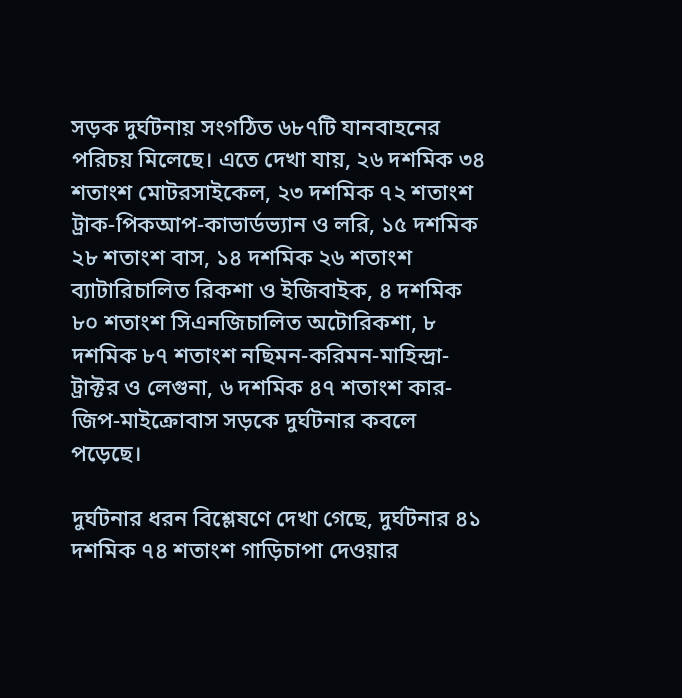সড়ক দুর্ঘটনায় সংগঠিত ৬৮৭টি যানবাহনের পরিচয় মিলেছে। এতে দেখা যায়, ২৬ দশ‌মিক ৩৪ শতাংশ মোটরসাইকেল, ২৩ দশ‌মিক ৭২ শতাংশ ট্রাক-পিকআপ-কাভার্ডভ্যান ও লরি, ১৫ দশমিক ২৮ শতাংশ বাস, ১৪ দশ‌মিক ২৬ শতাংশ ব্যাটারিচালিত রিকশা ও ইজিবাইক, ৪ দশ‌মিক ৮০ শতাংশ সিএনজিচালিত অটোরিকশা, ৮ দশ‌মিক ৮৭ শতাংশ নছিমন-করিমন-মাহিন্দ্রা-ট্রাক্টর ও লেগুনা, ৬ দশ‌মিক ৪৭ শতাংশ কার-জিপ-মাইক্রোবাস সড়কে দুর্ঘটনার কবলে পড়েছে।

দুর্ঘটনার ধরন বিশ্লেষণে দেখা গেছে, দুর্ঘটনার ৪১ দশ‌মিক ৭৪ শতাংশ গাড়িচাপা দেওয়ার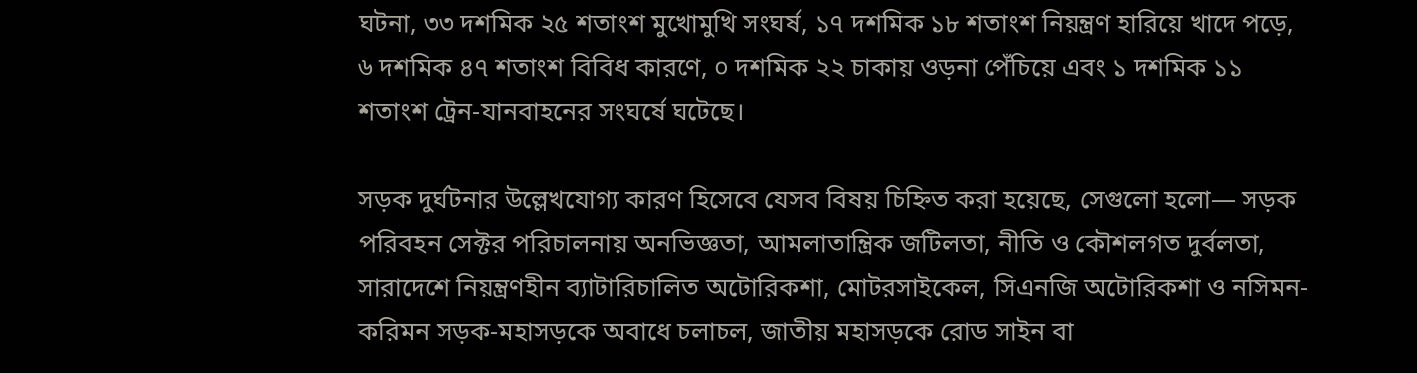ঘটনা, ৩৩ দশ‌মিক ২৫ শতাংশ মুখোমুখি সংঘর্ষ, ১৭ দশ‌মিক ১৮ শতাংশ নিয়ন্ত্রণ হারিয়ে খাদে পড়ে, ৬ দশমিক ৪৭ শতাংশ বিবিধ কারণে, ০ দশ‌মিক ২২ চাকায় ওড়না পেঁচিয়ে এবং ১ দশ‌মিক ১১ শতাংশ ট্রেন-যানবাহনের সংঘর্ষে ঘটেছে।

সড়ক দুর্ঘটনার উল্লেখযোগ্য কারণ হিসেবে যেসব বিষয় চিহ্নিত করা হয়েছে, সেগুলো হলো— সড়ক পরিবহন সেক্টর পরিচালনায় অনভিজ্ঞতা, আমলাতান্ত্রিক জটিলতা, নীতি ও কৌশলগত দুর্বলতা, সারাদেশে নিয়ন্ত্রণহীন ব্যাটারিচালিত অটোরিকশা, মোটরসাইকেল, সিএনজি অটোরিকশা ও নসিমন-করিমন সড়ক-মহাসড়কে অবাধে চলাচল, জাতীয় মহাসড়কে রোড সাইন বা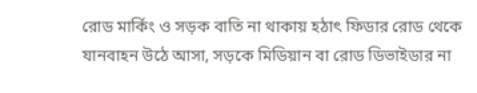রোড মার্কিং ও সড়ক বাতি না থাকায় হঠাৎ ফিডার রোড থেকে যানবাহন উঠে আসা, সড়কে মিডিয়ান বা রোড ডিভাইডার না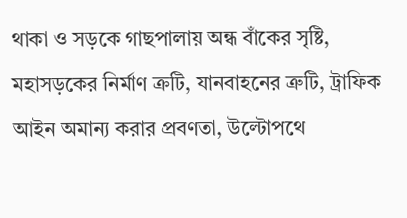থাকা ও সড়কে গাছপালায় অন্ধ বাঁকের সৃষ্টি, মহাসড়কের নির্মাণ ক্রটি, যানবাহনের ত্রুটি, ট্রাফিক আইন অমান্য করার প্রবণতা, উল্টোপথে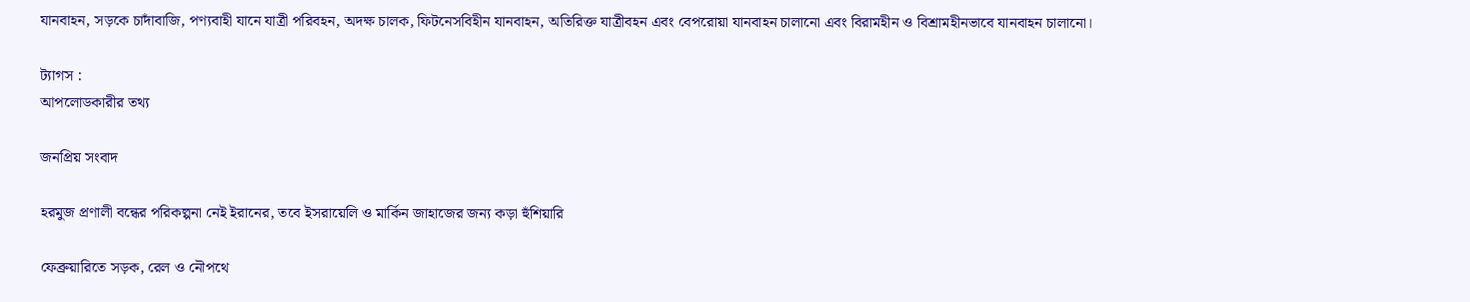যানবাহন, সড়কে চাদাঁবাজি, পণ্যবাহী যানে যাত্রী পরিবহন, অদক্ষ চালক, ফিটনেসবিহীন যানবাহন, অতিরিক্ত যাত্রীবহন এবং বেপরোয়া যানবাহন চালানো এবং বিরামহীন ও বিশ্রামহীনভাবে যানবাহন চালানো।

ট্যাগস :
আপলোডকারীর তথ্য

জনপ্রিয় সংবাদ

হরমুজ প্রণালী বন্ধের পরিকল্পনা নেই ইরানের, তবে ইসরায়েলি ও মার্কিন জাহাজের জন্য কড়া হুঁশিয়ারি

ফেব্রুয়ারিতে সড়ক, রেল ও নৌপ‌থে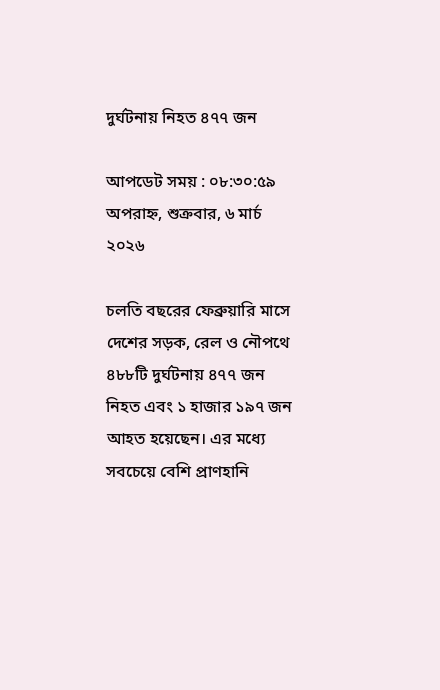দুর্ঘটনায় নিহত ৪৭৭ জ‌ন

আপডেট সময় : ০৮:৩০:৫৯ অপরাহ্ন, শুক্রবার, ৬ মার্চ ২০২৬

চল‌তি বছ‌রের ফেব্রুয়ারি মাসে দেশের সড়ক, রেল ও নৌপথে ৪৮৮টি দুর্ঘটনায় ৪৭৭ জন নিহত এবং ১ হাজার ১৯৭ জন আহত হয়েছেন। এর মধ্যে সবচেয়ে বেশি প্রাণহানি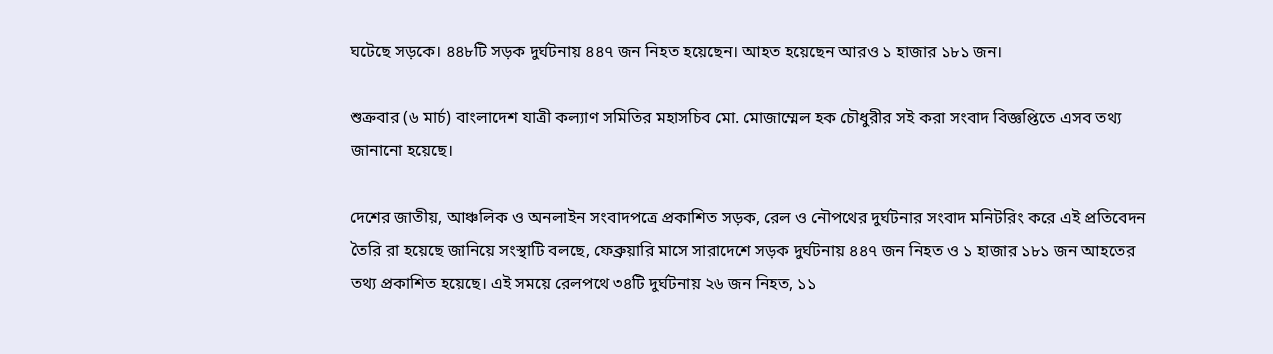ঘটেছে সড়কে। ৪৪৮টি সড়ক দুর্ঘটনায় ৪৪৭ জন নিহত হয়েছেন। আহত হয়েছেন আরও ১ হাজার ১৮১ জন।

শুক্রবার (৬ মার্চ) বাংলাদেশ যাত্রী কল্যাণ সমিতির মহাসচিব মো. মোজাম্মেল হক চৌধুরীর সই করা সংবাদ বিজ্ঞপ্তিতে এসব তথ্য জানানো হয়েছে।

দেশের জাতীয়, আঞ্চলিক ও অনলাইন সংবাদপত্রে প্রকাশিত সড়ক, রেল ও নৌপথের দুর্ঘটনার সংবাদ মনিটরিং করে এই প্রতিবেদন তৈরি রা হ‌য়ে‌ছে জা‌নি‌য়ে সংস্থা‌টি বল‌ছে, ফেব্রুয়ারি মাসে সারাদেশে সড়ক দুর্ঘটনায় ৪৪৭ জন নিহত ও ১ হাজার ১৮১ জন আহতের তথ্য প্রকাশিত হয়েছে। এই সময়ে রেলপথে ৩৪টি দুর্ঘটনায় ২৬ জন নিহত, ১১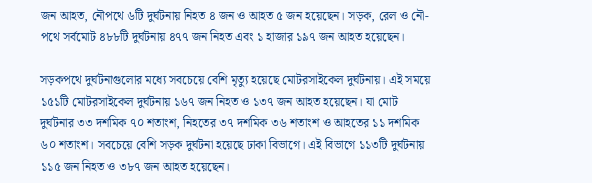জন আহত, নৌপথে ৬টি দুর্ঘটনায় নিহত ৪ জন ও আহত ৫ জন হয়েছেন। সড়ক, রেল ও নৌ-পথে সর্বমোট ৪৮৮টি দুর্ঘটনায় ৪৭৭ জন নিহত এবং ১ হাজার ১৯৭ জন আহত হয়েছেন।

সড়কপথে দুর্ঘটনাগুলোর মধ্যে সবচেয়ে বেশি মৃত্যু হয়েছে মোটরসাইকেল দুর্ঘটনায়। এই সময়ে ১৫১টি মোটরসাইকেল দুর্ঘটনায় ১৬৭ জন নিহত ও ১৩৭ জন আহত হয়েছেন। যা মোট দুর্ঘটনার ৩৩ দশমিক ৭০ শতাংশ, নিহতের ৩৭ দশমিক ৩৬ শতাংশ ও আহতের ১১ দশমিক ৬০ শতাংশ। সবচেয়ে বেশি সড়ক দুর্ঘটনা হয়েছে ঢাকা বিভাগে। এই বিভাগে ১১৩টি দুর্ঘটনায় ১১৫ জন নিহত ও ৩৮৭ জন আহত হয়েছেন।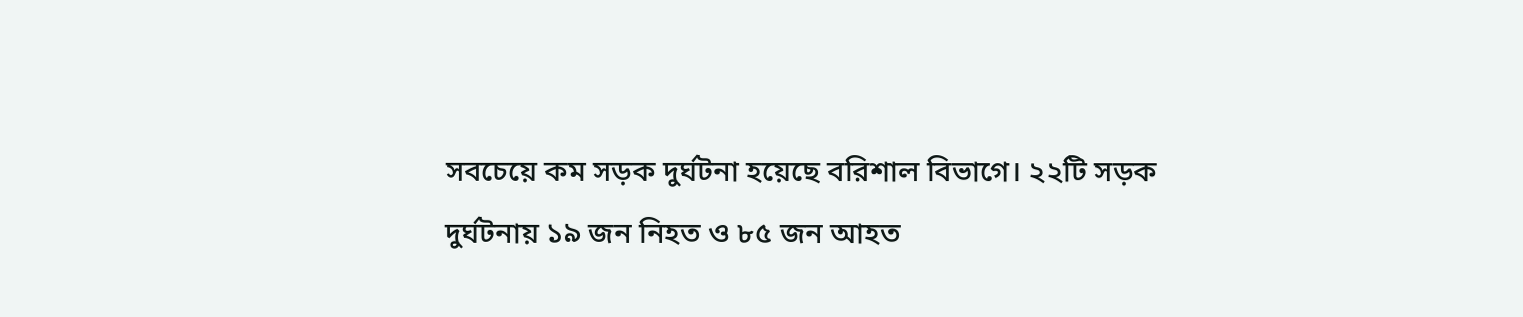সবচেয়ে কম সড়ক দুর্ঘটনা হয়েছে বরিশাল বিভাগে। ২২টি সড়ক দুর্ঘটনায় ১৯ জন নিহত ও ৮৫ জন আহত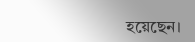হয়েছেন।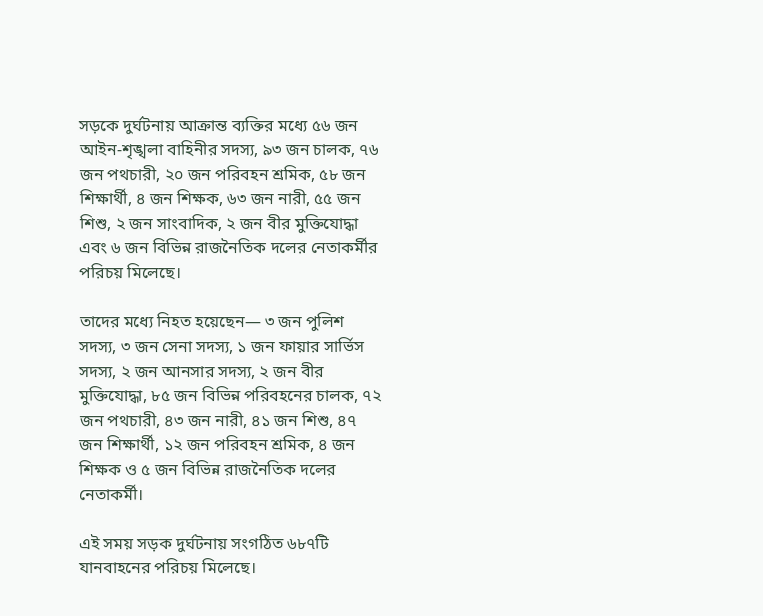সড়কে দুর্ঘটনায় আক্রান্ত ব্যক্তির মধ্যে ৫৬ জন আইন-শৃঙ্খলা বাহিনীর সদস্য, ৯৩ জন চালক, ৭৬ জন পথচারী, ২০ জন পরিবহন শ্রমিক, ৫৮ জন শিক্ষার্থী, ৪ জন শিক্ষক, ৬৩ জন নারী, ৫৫ জন শিশু, ২ জন সাংবাদিক, ২ জন বীর মুক্তিযোদ্ধা এবং ৬ জন বিভিন্ন রাজনৈতিক দলের নেতাকর্মীর পরিচয় মিলেছে।

তাদের মধ্যে নিহত হয়েছেন— ৩ জন পুলিশ সদস্য, ৩ জন সেনা সদস্য, ১ জন ফায়ার সার্ভিস সদস্য, ২ জন আনসার সদস্য, ২ জন বীর মুক্তিযোদ্ধা, ৮৫ জন বিভিন্ন পরিবহনের চালক, ৭২ জন পথচারী, ৪৩ জন নারী, ৪১ জন শিশু, ৪৭ জন শিক্ষার্থী, ১২ জন পরিবহন শ্রমিক, ৪ জন শিক্ষক ও ৫ জন বিভিন্ন রাজনৈতিক দলের নেতাকর্মী।

এই সময় সড়ক দুর্ঘটনায় সংগঠিত ৬৮৭টি যানবাহনের পরিচয় মিলেছে।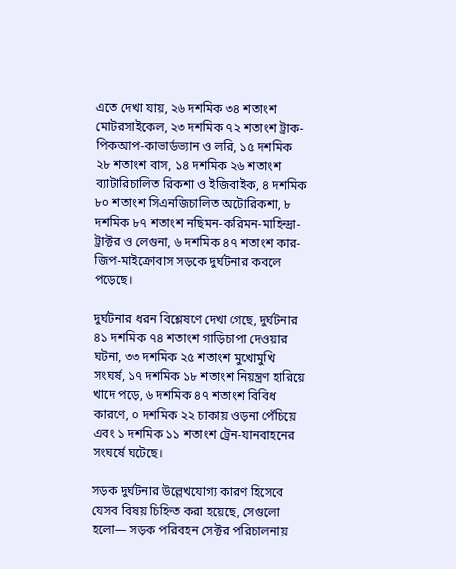এতে দেখা যায়, ২৬ দশ‌মিক ৩৪ শতাংশ মোটরসাইকেল, ২৩ দশ‌মিক ৭২ শতাংশ ট্রাক-পিকআপ-কাভার্ডভ্যান ও লরি, ১৫ দশমিক ২৮ শতাংশ বাস, ১৪ দশ‌মিক ২৬ শতাংশ ব্যাটারিচালিত রিকশা ও ইজিবাইক, ৪ দশ‌মিক ৮০ শতাংশ সিএনজিচালিত অটোরিকশা, ৮ দশ‌মিক ৮৭ শতাংশ নছিমন-করিমন-মাহিন্দ্রা-ট্রাক্টর ও লেগুনা, ৬ দশ‌মিক ৪৭ শতাংশ কার-জিপ-মাইক্রোবাস সড়কে দুর্ঘটনার কবলে পড়েছে।

দুর্ঘটনার ধরন বিশ্লেষণে দেখা গেছে, দুর্ঘটনার ৪১ দশ‌মিক ৭৪ শতাংশ গাড়িচাপা দেওয়ার ঘটনা, ৩৩ দশ‌মিক ২৫ শতাংশ মুখোমুখি সংঘর্ষ, ১৭ দশ‌মিক ১৮ শতাংশ নিয়ন্ত্রণ হারিয়ে খাদে পড়ে, ৬ দশমিক ৪৭ শতাংশ বিবিধ কারণে, ০ দশ‌মিক ২২ চাকায় ওড়না পেঁচিয়ে এবং ১ দশ‌মিক ১১ শতাংশ ট্রেন-যানবাহনের সংঘর্ষে ঘটেছে।

সড়ক দুর্ঘটনার উল্লেখযোগ্য কারণ হিসেবে যেসব বিষয় চিহ্নিত করা হয়েছে, সেগুলো হলো— সড়ক পরিবহন সেক্টর পরিচালনায়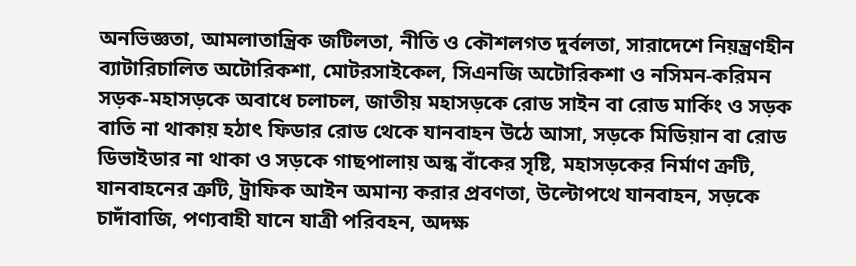অনভিজ্ঞতা, আমলাতান্ত্রিক জটিলতা, নীতি ও কৌশলগত দুর্বলতা, সারাদেশে নিয়ন্ত্রণহীন ব্যাটারিচালিত অটোরিকশা, মোটরসাইকেল, সিএনজি অটোরিকশা ও নসিমন-করিমন সড়ক-মহাসড়কে অবাধে চলাচল, জাতীয় মহাসড়কে রোড সাইন বা রোড মার্কিং ও সড়ক বাতি না থাকায় হঠাৎ ফিডার রোড থেকে যানবাহন উঠে আসা, সড়কে মিডিয়ান বা রোড ডিভাইডার না থাকা ও সড়কে গাছপালায় অন্ধ বাঁকের সৃষ্টি, মহাসড়কের নির্মাণ ক্রটি, যানবাহনের ত্রুটি, ট্রাফিক আইন অমান্য করার প্রবণতা, উল্টোপথে যানবাহন, সড়কে চাদাঁবাজি, পণ্যবাহী যানে যাত্রী পরিবহন, অদক্ষ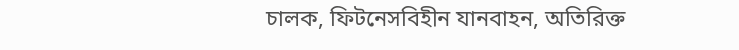চালক, ফিটনেসবিহীন যানবাহন, অতিরিক্ত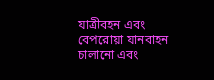যাত্রীবহন এবং বেপরোয়া যানবাহন চালানো এবং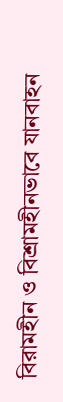বিরামহীন ও বিশ্রামহীনভাবে যানবাহন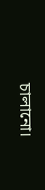চালানো।